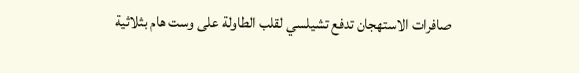صافرات الاستهجان تدفع تشيلسي لقلب الطاولة على وست هام بثلاثية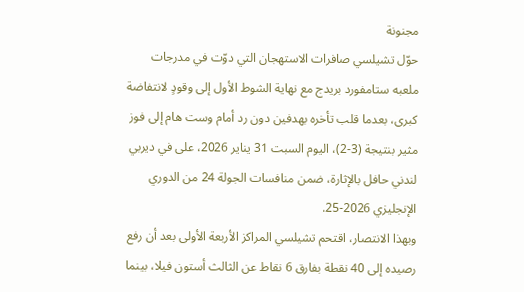مجنونة
حوّل تشيلسي صافرات الاستهجان التي دوّت في مدرجات ملعبه ستامفورد بريدج مع نهاية الشوط الأول إلى وقودٍ لانتفاضة كبرى، بعدما قلب تأخره بهدفين دون رد أمام وست هام إلى فوز مثير بنتيجة (3-2)، اليوم السبت 31 يناير 2026، على في ديربي لندني حافل بالإثارة، ضمن منافسات الجولة 24 من الدوري الإنجليزي 2026-25.
وبهذا الانتصار، اقتحم تشيلسي المراكز الأربعة الأولى بعد أن رفع رصيده إلى 40 نقطة بفارق 6 نقاط عن الثالث أستون فيلا، بينما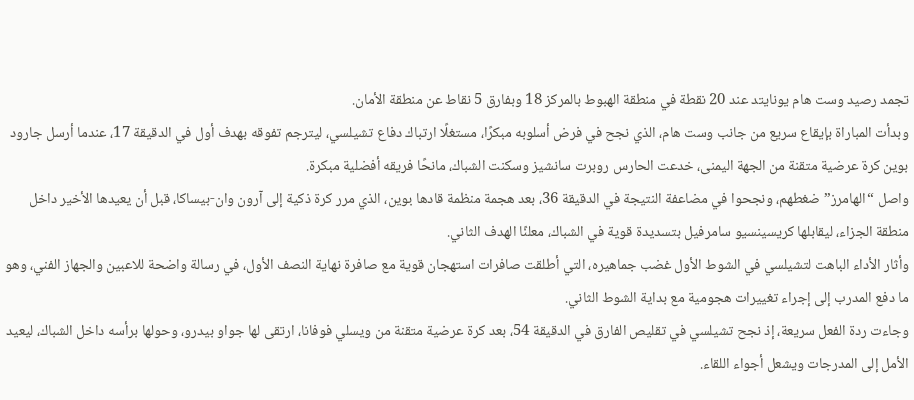تجمد رصيد وست هام يونايتد عند 20 نقطة في منطقة الهبوط بالمركز 18 وبفارق 5 نقاط عن منطقة الأمان.
وبدأت المباراة بإيقاع سريع من جانب وست هام، الذي نجح في فرض أسلوبه مبكرًا، مستغلًا ارتباك دفاع تشيلسي، ليترجم تفوقه بهدف أول في الدقيقة 17، عندما أرسل جارود بوين كرة عرضية متقنة من الجهة اليمنى، خدعت الحارس روبرت سانشيز وسكنت الشباك، مانحًا فريقه أفضلية مبكرة.
واصل “الهامرز” ضغطهم، ونجحوا في مضاعفة النتيجة في الدقيقة 36، بعد هجمة منظمة قادها بوين، الذي مرر كرة ذكية إلى آرون وان-بيساكا، قبل أن يعيدها الأخير داخل منطقة الجزاء، ليقابلها كريسينسيو سامرفيل بتسديدة قوية في الشباك، معلنًا الهدف الثاني.
وأثار الأداء الباهت لتشيلسي في الشوط الأول غضب جماهيره، التي أطلقت صافرات استهجان قوية مع صافرة نهاية النصف الأول، في رسالة واضحة للاعبين والجهاز الفني، وهو ما دفع المدرب إلى إجراء تغييرات هجومية مع بداية الشوط الثاني.
وجاءت ردة الفعل سريعة، إذ نجح تشيلسي في تقليص الفارق في الدقيقة 54، بعد كرة عرضية متقنة من ويسلي فوفانا، ارتقى لها جواو بيدرو، وحولها برأسه داخل الشباك، ليعيد الأمل إلى المدرجات ويشعل أجواء اللقاء.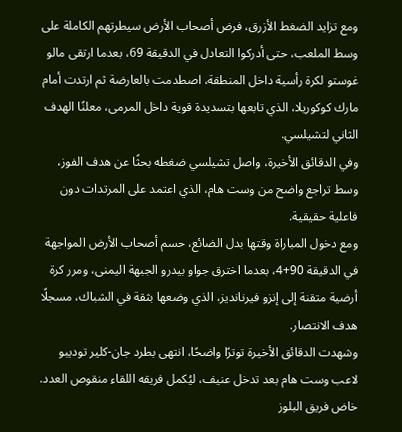ومع تزايد الضغط الأزرق، فرض أصحاب الأرض سيطرتهم الكاملة على وسط الملعب، حتى أدركوا التعادل في الدقيقة 69، بعدما ارتقى مالو غوستو لكرة رأسية داخل المنطقة، اصطدمت بالعارضة ثم ارتدت أمام مارك كوكوريلا، الذي تابعها بتسديدة قوية داخل المرمى، معلنًا الهدف الثاني لتشيلسي.
وفي الدقائق الأخيرة، واصل تشيلسي ضغطه بحثًا عن هدف الفوز، وسط تراجع واضح من وست هام، الذي اعتمد على المرتدات دون فاعلية حقيقية.
ومع دخول المباراة وقتها بدل الضائع، حسم أصحاب الأرض المواجهة في الدقيقة 90+4، بعدما اخترق جواو بيدرو الجبهة اليمنى، ومرر كرة أرضية متقنة إلى إنزو فيرنانديز، الذي وضعها بثقة في الشباك، مسجلًا هدف الانتصار.
وشهدت الدقائق الأخيرة توترًا واضحًا، انتهى بطرد جان-كلير توديبو لاعب وست هام بعد تدخل عنيف، ليُكمل فريقه اللقاء منقوص العدد.
خاض فريق البلوز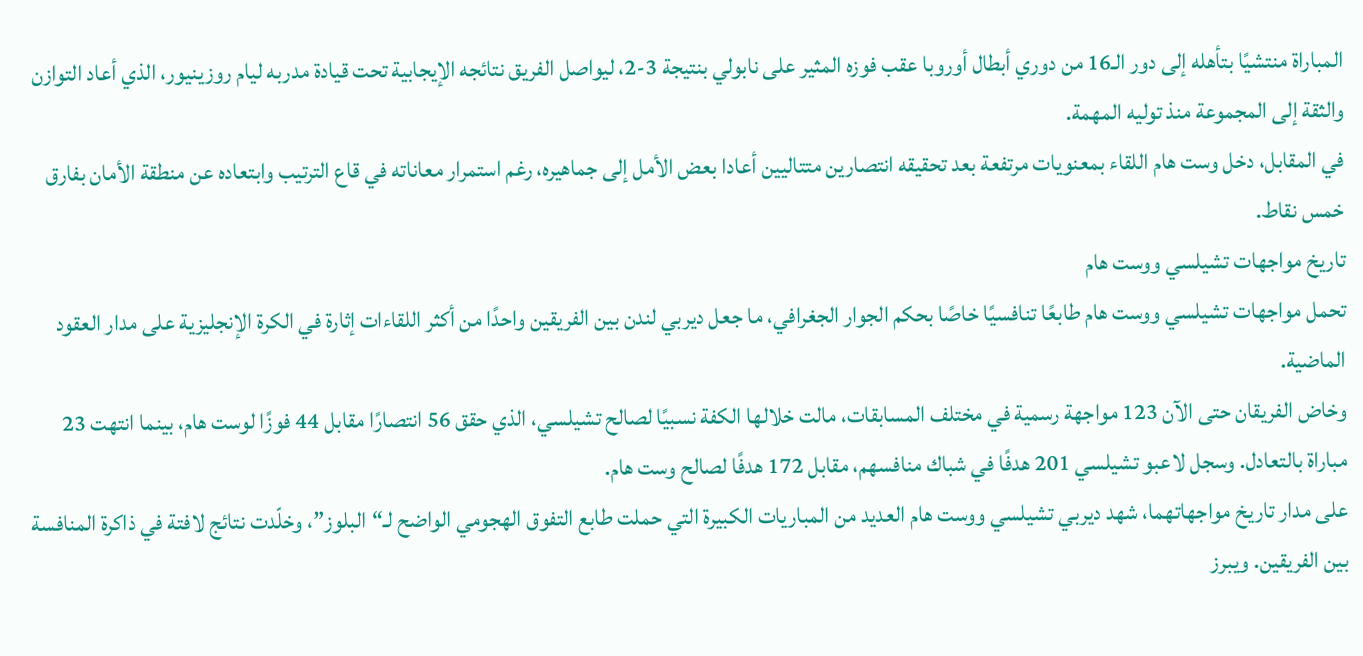المباراة منتشيًا بتأهله إلى دور الـ16 من دوري أبطال أوروبا عقب فوزه المثير على نابولي بنتيجة 3-2، ليواصل الفريق نتائجه الإيجابية تحت قيادة مدربه ليام روزينيور، الذي أعاد التوازن والثقة إلى المجموعة منذ توليه المهمة.
في المقابل، دخل وست هام اللقاء بمعنويات مرتفعة بعد تحقيقه انتصارين متتاليين أعادا بعض الأمل إلى جماهيره، رغم استمرار معاناته في قاع الترتيب وابتعاده عن منطقة الأمان بفارق خمس نقاط.
تاريخ مواجهات تشيلسي ووست هام
تحمل مواجهات تشيلسي ووست هام طابعًا تنافسيًا خاصًا بحكم الجوار الجغرافي، ما جعل ديربي لندن بين الفريقين واحدًا من أكثر اللقاءات إثارة في الكرة الإنجليزية على مدار العقود الماضية.
وخاض الفريقان حتى الآن 123 مواجهة رسمية في مختلف المسابقات، مالت خلالها الكفة نسبيًا لصالح تشيلسي، الذي حقق 56 انتصارًا مقابل 44 فوزًا لوست هام، بينما انتهت 23 مباراة بالتعادل. وسجل لاعبو تشيلسي 201 هدفًا في شباك منافسهم، مقابل 172 هدفًا لصالح وست هام.
على مدار تاريخ مواجهاتهما، شهد ديربي تشيلسي ووست هام العديد من المباريات الكبيرة التي حملت طابع التفوق الهجومي الواضح لـ“البلوز”، وخلّدت نتائج لافتة في ذاكرة المنافسة بين الفريقين. ويبرز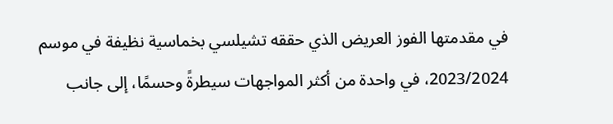في مقدمتها الفوز العريض الذي حققه تشيلسي بخماسية نظيفة في موسم 2023/2024، في واحدة من أكثر المواجهات سيطرةً وحسمًا، إلى جانب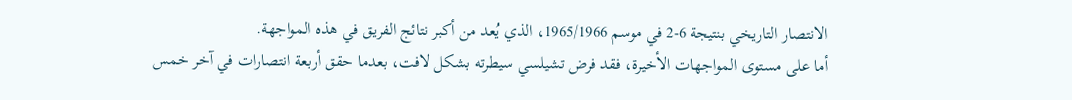الانتصار التاريخي بنتيجة 6-2 في موسم 1965/1966، الذي يُعد من أكبر نتائج الفريق في هذه المواجهة.
أما على مستوى المواجهات الأخيرة، فقد فرض تشيلسي سيطرته بشكل لافت، بعدما حقق أربعة انتصارات في آخر خمس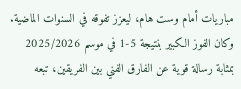مباريات أمام وست هام، ليعزز تفوقه في السنوات الماضية. وكان الفوز الكبير بنتيجة 5-1 في موسم 2025/2026 بمثابة رسالة قوية عن الفارق الفني بين الفريقين، تبعه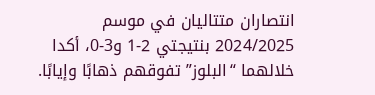انتصاران متتاليان في موسم 2024/2025 بنتيجتي 2-1 و3-0، أكدا خلالهما “البلوز” تفوقهم ذهابًا وإيابًا.